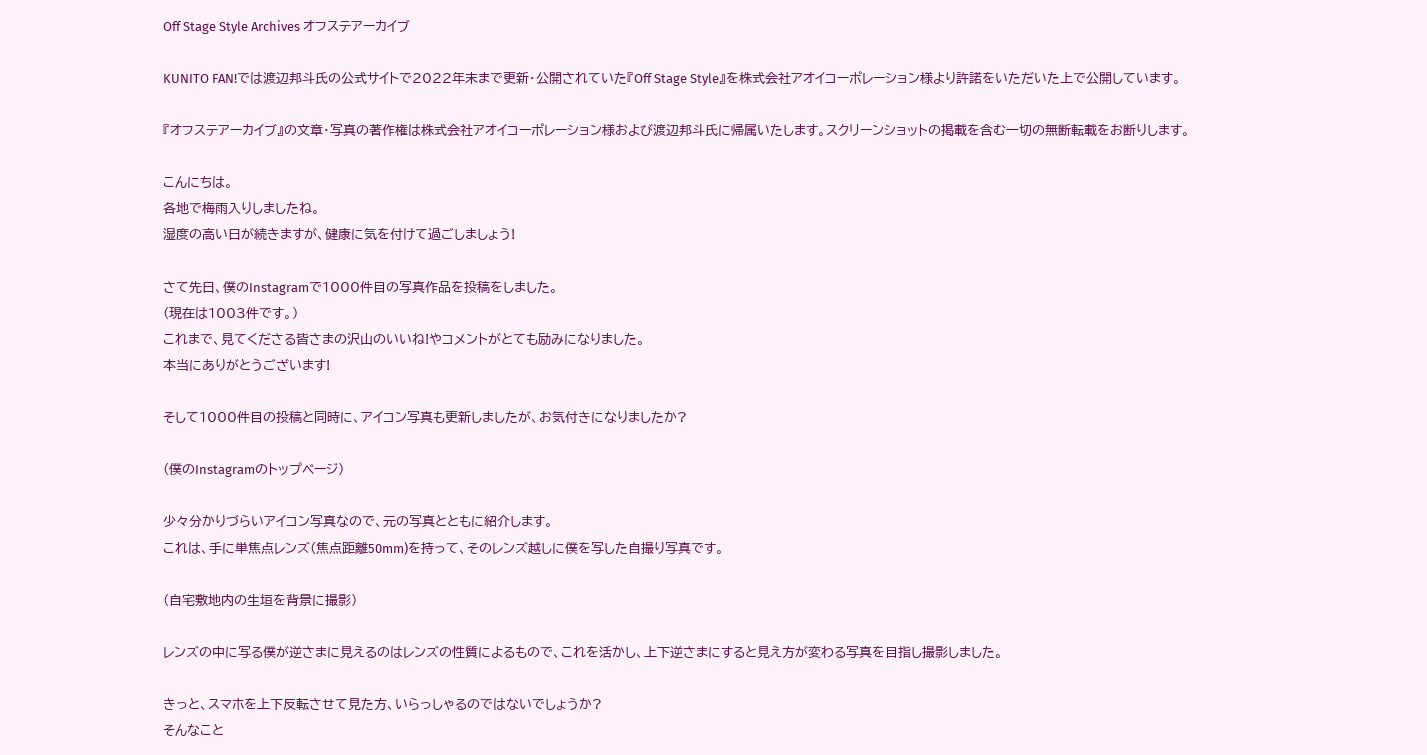Off Stage Style Archives オフステアーカイブ

KUNITO FAN!では渡辺邦斗氏の公式サイトで2022年末まで更新・公開されていた『Off Stage Style』を株式会社アオイコーポレーション様より許諾をいただいた上で公開しています。

『オフステアーカイブ』の文章・写真の著作権は株式会社アオイコーポレーション様および渡辺邦斗氏に帰属いたします。スクリーンショットの掲載を含む一切の無断転載をお断りします。

こんにちは。
各地で梅雨入りしましたね。
湿度の高い日が続きますが、健康に気を付けて過ごしましょう!

さて先日、僕のInstagramで1000件目の写真作品を投稿をしました。
(現在は1003件です。)
これまで、見てくださる皆さまの沢山のいいね!やコメントがとても励みになりました。
本当にありがとうございます!

そして1000件目の投稿と同時に、アイコン写真も更新しましたが、お気付きになりましたか?

(僕のInstagramのトップページ)

少々分かりづらいアイコン写真なので、元の写真とともに紹介します。
これは、手に単焦点レンズ(焦点距離50mm)を持って、そのレンズ越しに僕を写した自撮り写真です。

(自宅敷地内の生垣を背景に撮影)

レンズの中に写る僕が逆さまに見えるのはレンズの性質によるもので、これを活かし、上下逆さまにすると見え方が変わる写真を目指し撮影しました。

きっと、スマホを上下反転させて見た方、いらっしゃるのではないでしょうか?
そんなこと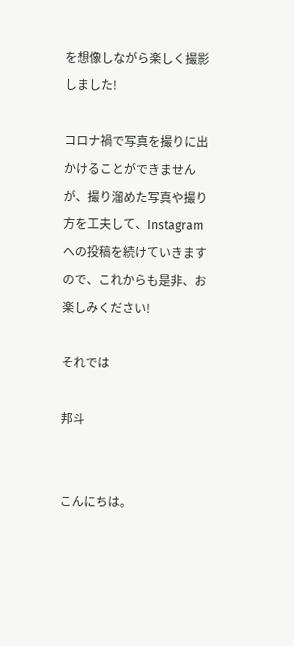を想像しながら楽しく撮影しました!

コロナ禍で写真を撮りに出かけることができませんが、撮り溜めた写真や撮り方を工夫して、Instagramへの投稿を続けていきますので、これからも是非、お楽しみください!

それでは

邦斗


こんにちは。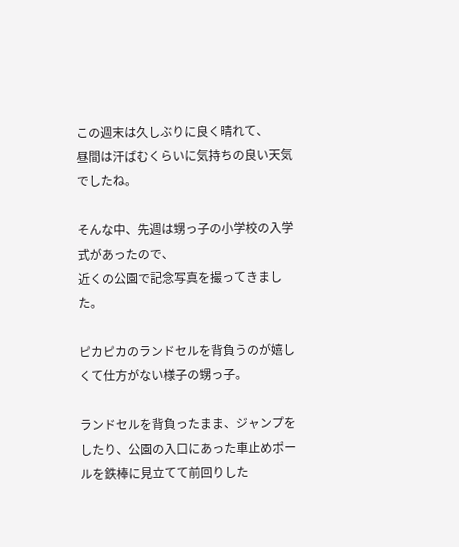この週末は久しぶりに良く晴れて、
昼間は汗ばむくらいに気持ちの良い天気でしたね。

そんな中、先週は甥っ子の小学校の入学式があったので、
近くの公園で記念写真を撮ってきました。

ピカピカのランドセルを背負うのが嬉しくて仕方がない様子の甥っ子。

ランドセルを背負ったまま、ジャンプをしたり、公園の入口にあった車止めポールを鉄棒に見立てて前回りした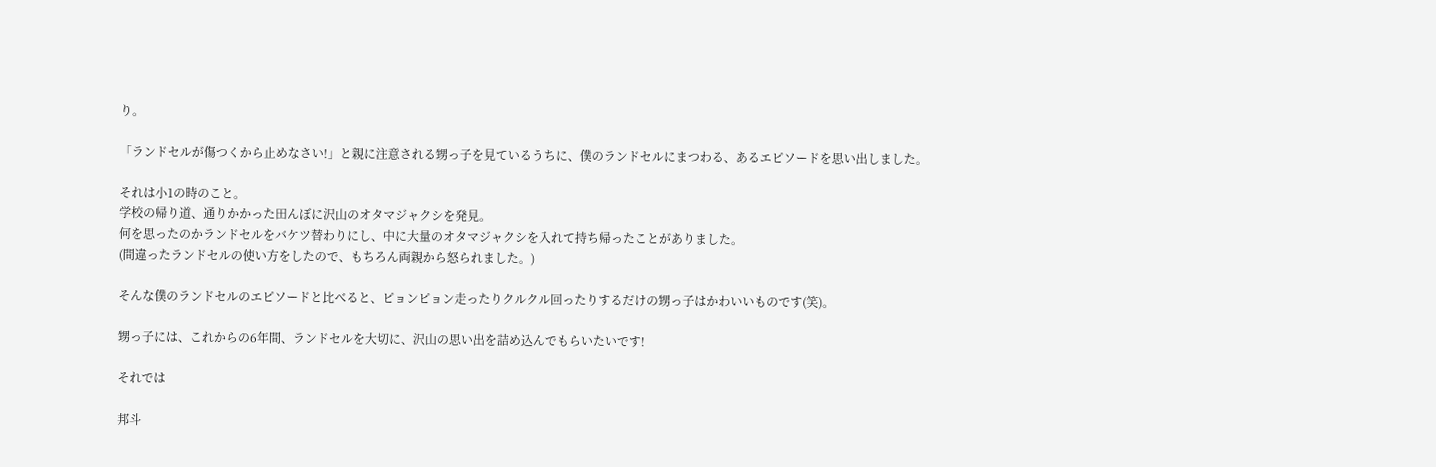り。

「ランドセルが傷つくから止めなさい!」と親に注意される甥っ子を見ているうちに、僕のランドセルにまつわる、あるエピソードを思い出しました。

それは小1の時のこと。
学校の帰り道、通りかかった田んぼに沢山のオタマジャクシを発見。
何を思ったのかランドセルをバケツ替わりにし、中に大量のオタマジャクシを入れて持ち帰ったことがありました。
(間違ったランドセルの使い方をしたので、もちろん両親から怒られました。)

そんな僕のランドセルのエピソードと比べると、ピョンピョン走ったりクルクル回ったりするだけの甥っ子はかわいいものです(笑)。

甥っ子には、これからの6年間、ランドセルを大切に、沢山の思い出を詰め込んでもらいたいです!

それでは

邦斗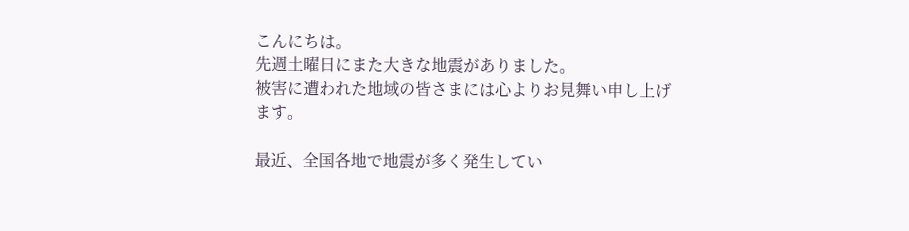こんにちは。
先週土曜日にまた大きな地震がありました。
被害に遭われた地域の皆さまには心よりお見舞い申し上げます。

最近、全国各地で地震が多く発生してい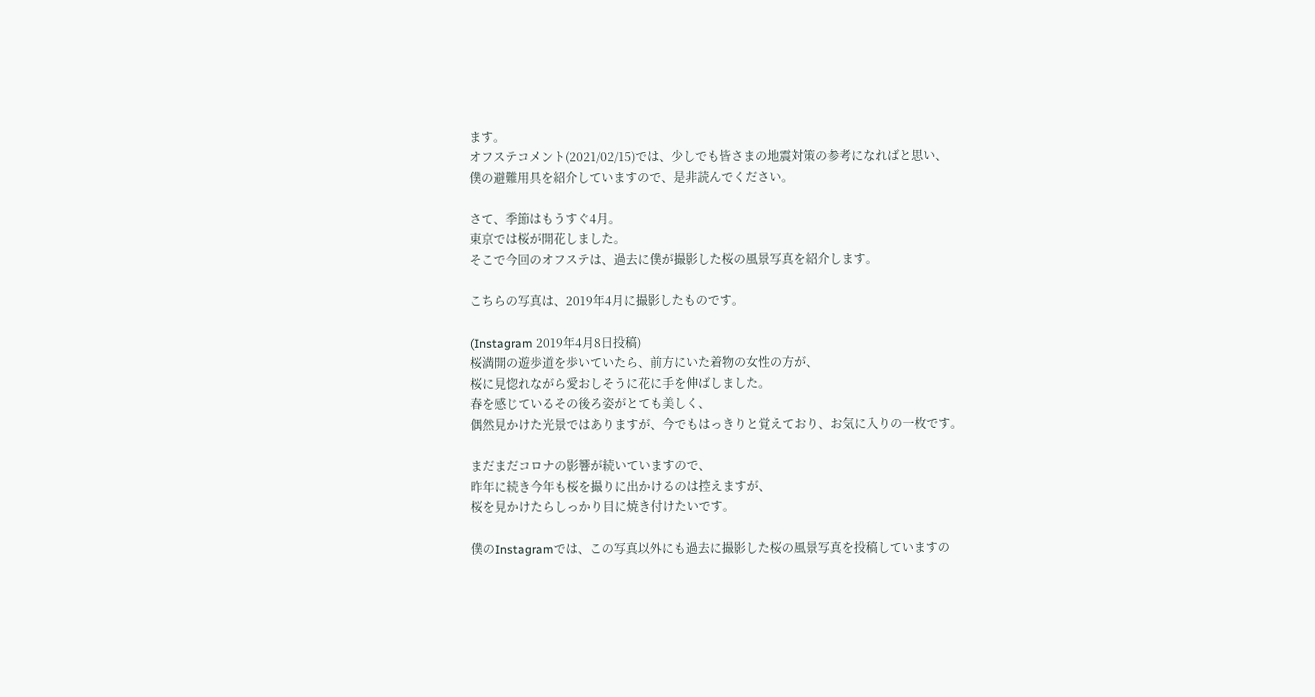ます。
オフステコメント(2021/02/15)では、少しでも皆さまの地震対策の参考になればと思い、
僕の避難用具を紹介していますので、是非読んでください。

さて、季節はもうすぐ4月。
東京では桜が開花しました。
そこで今回のオフステは、過去に僕が撮影した桜の風景写真を紹介します。

こちらの写真は、2019年4月に撮影したものです。

(Instagram 2019年4月8日投稿)
桜満開の遊歩道を歩いていたら、前方にいた着物の女性の方が、
桜に見惚れながら愛おしそうに花に手を伸ばしました。
春を感じているその後ろ姿がとても美しく、
偶然見かけた光景ではありますが、今でもはっきりと覚えており、お気に入りの一枚です。

まだまだコロナの影響が続いていますので、
昨年に続き今年も桜を撮りに出かけるのは控えますが、
桜を見かけたらしっかり目に焼き付けたいです。

僕のInstagramでは、この写真以外にも過去に撮影した桜の風景写真を投稿していますの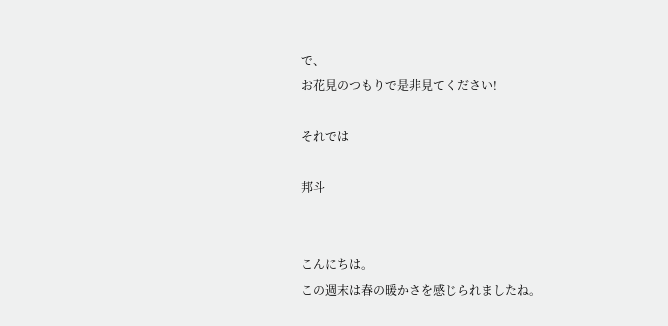で、
お花見のつもりで是非見てください!

それでは

邦斗


こんにちは。
この週末は春の暖かさを感じられましたね。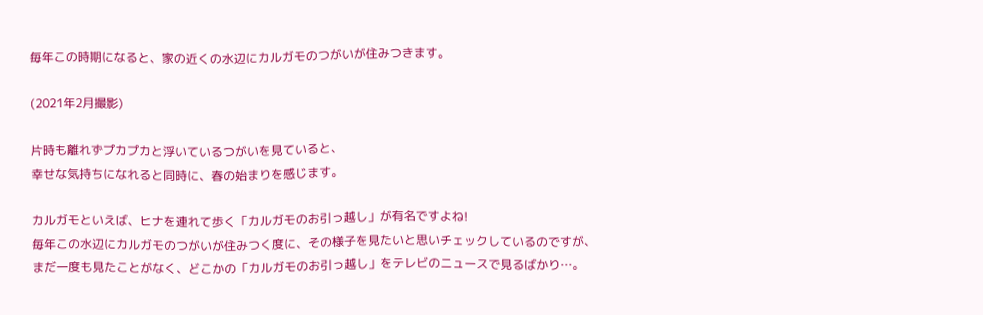毎年この時期になると、家の近くの水辺にカルガモのつがいが住みつきます。

(2021年2月撮影)

片時も離れずプカプカと浮いているつがいを見ていると、
幸せな気持ちになれると同時に、春の始まりを感じます。

カルガモといえば、ヒナを連れて歩く「カルガモのお引っ越し」が有名ですよね!
毎年この水辺にカルガモのつがいが住みつく度に、その様子を見たいと思いチェックしているのですが、
まだ一度も見たことがなく、どこかの「カルガモのお引っ越し」をテレビのニュースで見るばかり…。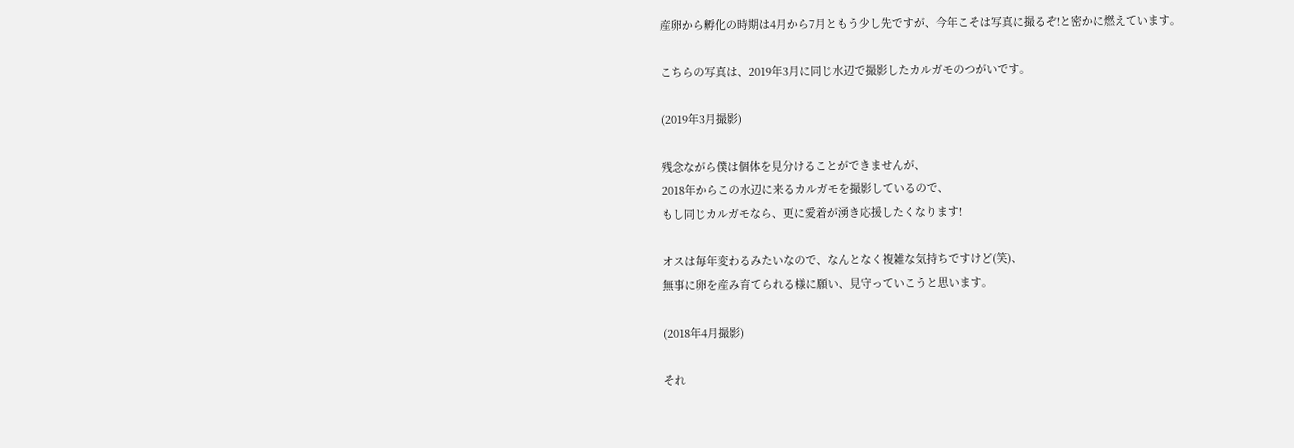産卵から孵化の時期は4月から7月ともう少し先ですが、今年こそは写真に撮るぞ!と密かに燃えています。

こちらの写真は、2019年3月に同じ水辺で撮影したカルガモのつがいです。

(2019年3月撮影)

残念ながら僕は個体を見分けることができませんが、
2018年からこの水辺に来るカルガモを撮影しているので、
もし同じカルガモなら、更に愛着が湧き応援したくなります!

オスは毎年変わるみたいなので、なんとなく複雑な気持ちですけど(笑)、
無事に卵を産み育てられる様に願い、見守っていこうと思います。

(2018年4月撮影)

それ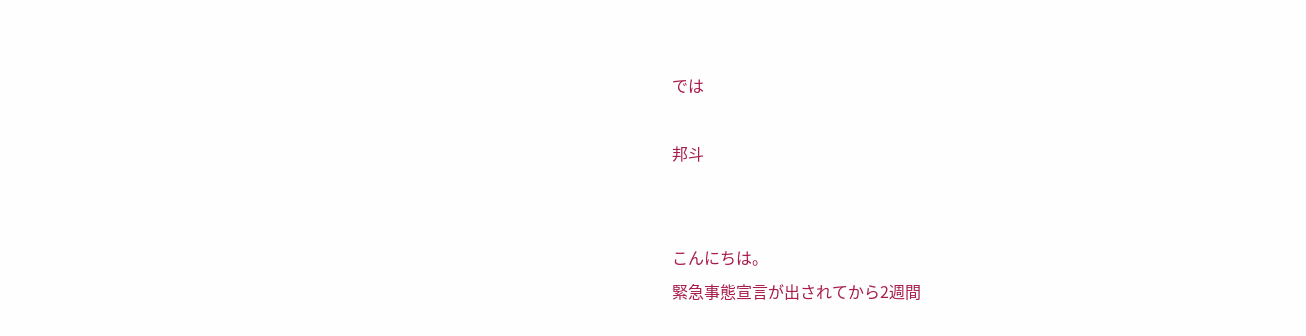では

邦斗


こんにちは。
緊急事態宣言が出されてから2週間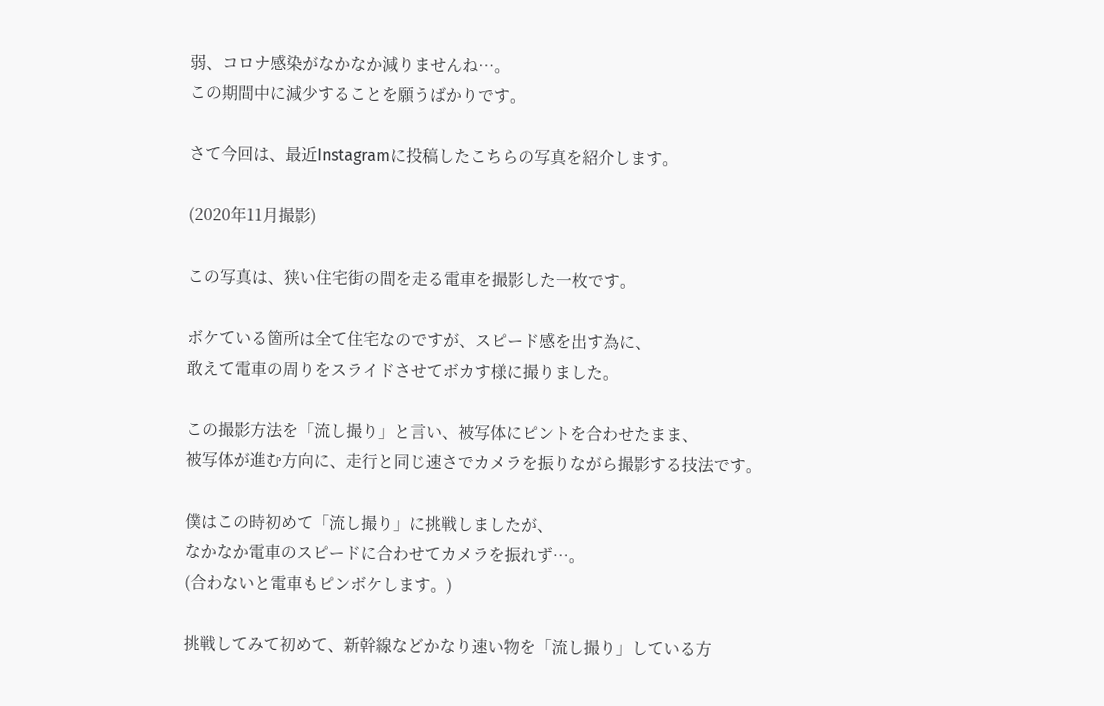弱、コロナ感染がなかなか減りませんね…。
この期間中に減少することを願うばかりです。

さて今回は、最近Instagramに投稿したこちらの写真を紹介します。

(2020年11月撮影)

この写真は、狭い住宅街の間を走る電車を撮影した一枚です。

ボケている箇所は全て住宅なのですが、スピード感を出す為に、
敢えて電車の周りをスライドさせてボカす様に撮りました。

この撮影方法を「流し撮り」と言い、被写体にピントを合わせたまま、
被写体が進む方向に、走行と同じ速さでカメラを振りながら撮影する技法です。

僕はこの時初めて「流し撮り」に挑戦しましたが、
なかなか電車のスピードに合わせてカメラを振れず…。
(合わないと電車もピンボケします。)

挑戦してみて初めて、新幹線などかなり速い物を「流し撮り」している方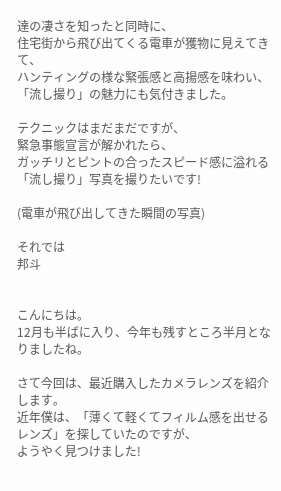達の凄さを知ったと同時に、
住宅街から飛び出てくる電車が獲物に見えてきて、
ハンティングの様な緊張感と高揚感を味わい、「流し撮り」の魅力にも気付きました。

テクニックはまだまだですが、
緊急事態宣言が解かれたら、
ガッチリとピントの合ったスピード感に溢れる「流し撮り」写真を撮りたいです!

(電車が飛び出してきた瞬間の写真)

それでは
邦斗


こんにちは。
12月も半ばに入り、今年も残すところ半月となりましたね。

さて今回は、最近購入したカメラレンズを紹介します。
近年僕は、「薄くて軽くてフィルム感を出せるレンズ」を探していたのですが、
ようやく見つけました!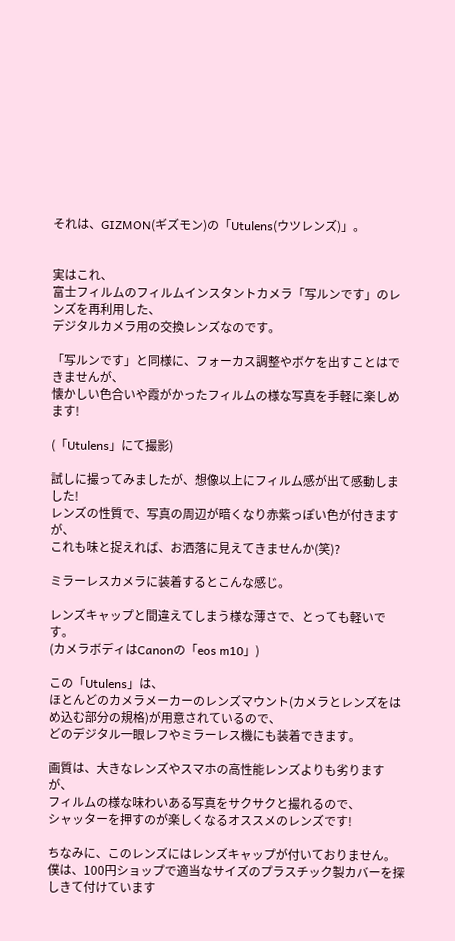それは、GIZMON(ギズモン)の「Utulens(ウツレンズ)」。


実はこれ、
富士フィルムのフィルムインスタントカメラ「写ルンです」のレンズを再利用した、
デジタルカメラ用の交換レンズなのです。

「写ルンです」と同様に、フォーカス調整やボケを出すことはできませんが、
懐かしい色合いや霞がかったフィルムの様な写真を手軽に楽しめます!

(「Utulens」にて撮影)

試しに撮ってみましたが、想像以上にフィルム感が出て感動しました!
レンズの性質で、写真の周辺が暗くなり赤紫っぽい色が付きますが、
これも味と捉えれば、お洒落に見えてきませんか(笑)?

ミラーレスカメラに装着するとこんな感じ。

レンズキャップと間違えてしまう様な薄さで、とっても軽いです。
(カメラボディはCanonの「eos m10」)

この「Utulens」は、
ほとんどのカメラメーカーのレンズマウント(カメラとレンズをはめ込む部分の規格)が用意されているので、
どのデジタル一眼レフやミラーレス機にも装着できます。

画質は、大きなレンズやスマホの高性能レンズよりも劣りますが、
フィルムの様な味わいある写真をサクサクと撮れるので、
シャッターを押すのが楽しくなるオススメのレンズです!

ちなみに、このレンズにはレンズキャップが付いておりません。
僕は、100円ショップで適当なサイズのプラスチック製カバーを探しきて付けています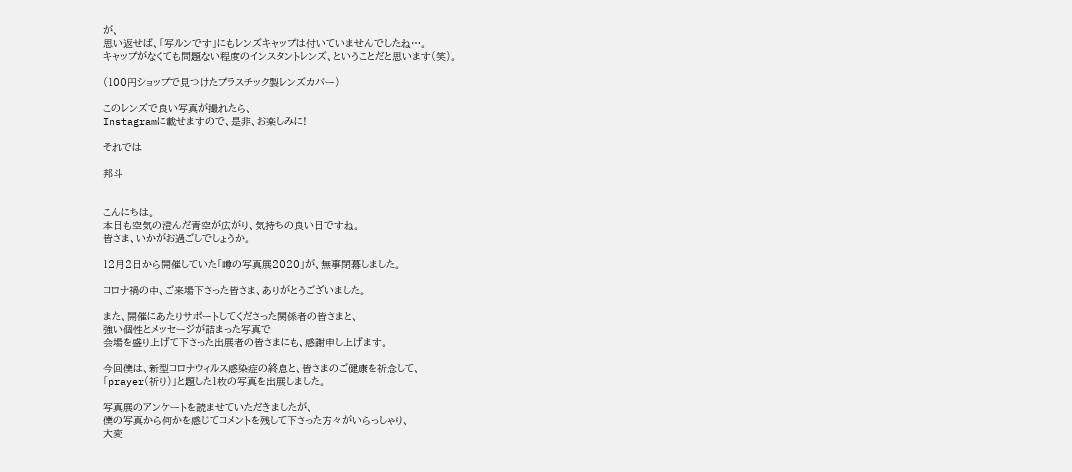が、
思い返せば、「写ルンです」にもレンズキャップは付いていませんでしたね…。
キャップがなくても問題ない程度のインスタントレンズ、ということだと思います(笑)。

(100円ショップで見つけたプラスチック製レンズカバー)

このレンズで良い写真が撮れたら、
Instagramに載せますので、是非、お楽しみに!

それでは

邦斗


こんにちは。
本日も空気の澄んだ青空が広がり、気持ちの良い日ですね。
皆さま、いかがお過ごしでしょうか。

12月2日から開催していた「噂の写真展2020」が、無事閉幕しました。

コロナ禍の中、ご来場下さった皆さま、ありがとうございました。

また、開催にあたりサポートしてくださった関係者の皆さまと、
強い個性とメッセージが詰まった写真で
会場を盛り上げて下さった出展者の皆さまにも、感謝申し上げます。

今回僕は、新型コロナウィルス感染症の終息と、皆さまのご健康を祈念して、
「prayer(祈り)」と題した1枚の写真を出展しました。

写真展のアンケートを読ませていただきましたが、
僕の写真から何かを感じてコメントを残して下さった方々がいらっしゃり、
大変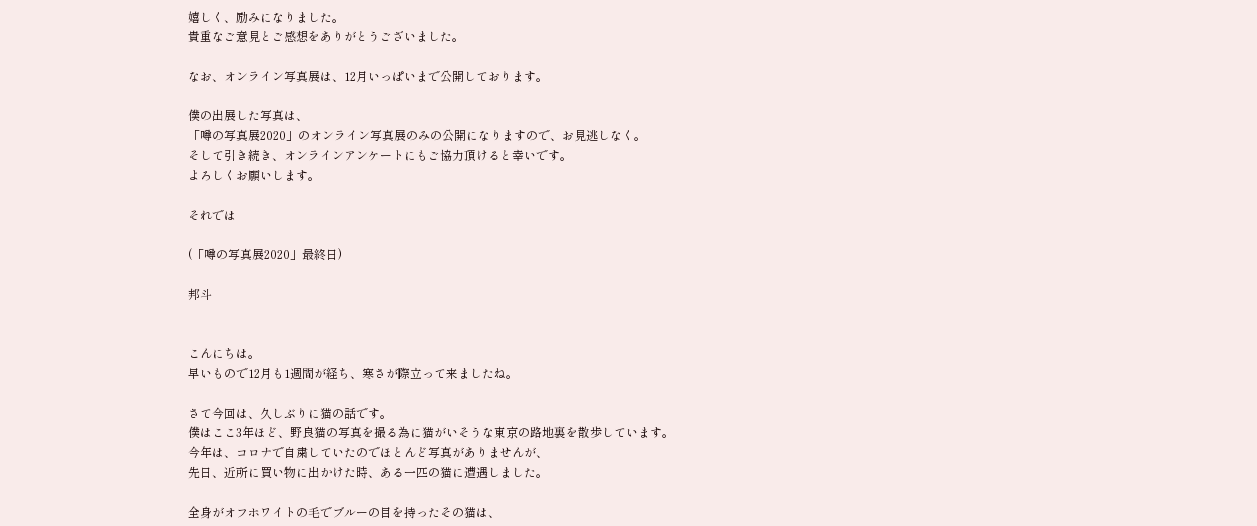嬉しく、励みになりました。
貴重なご意見とご感想をありがとうございました。

なお、オンライン写真展は、12月いっぱいまで公開しております。

僕の出展した写真は、
「噂の写真展2020」のオンライン写真展のみの公開になりますので、お見逃しなく。
そして引き続き、オンラインアンケートにもご協力頂けると幸いです。
よろしくお願いします。

それでは

(「噂の写真展2020」最終日)

邦斗


こんにちは。
早いもので12月も1週間が経ち、寒さが際立って来ましたね。

さて今回は、久しぶりに猫の話です。
僕はここ3年ほど、野良猫の写真を撮る為に猫がいそうな東京の路地裏を散歩しています。
今年は、コロナで自粛していたのでほとんど写真がありませんが、
先日、近所に買い物に出かけた時、ある一匹の猫に遭遇しました。

全身がオフホワイトの毛でブルーの目を持ったその猫は、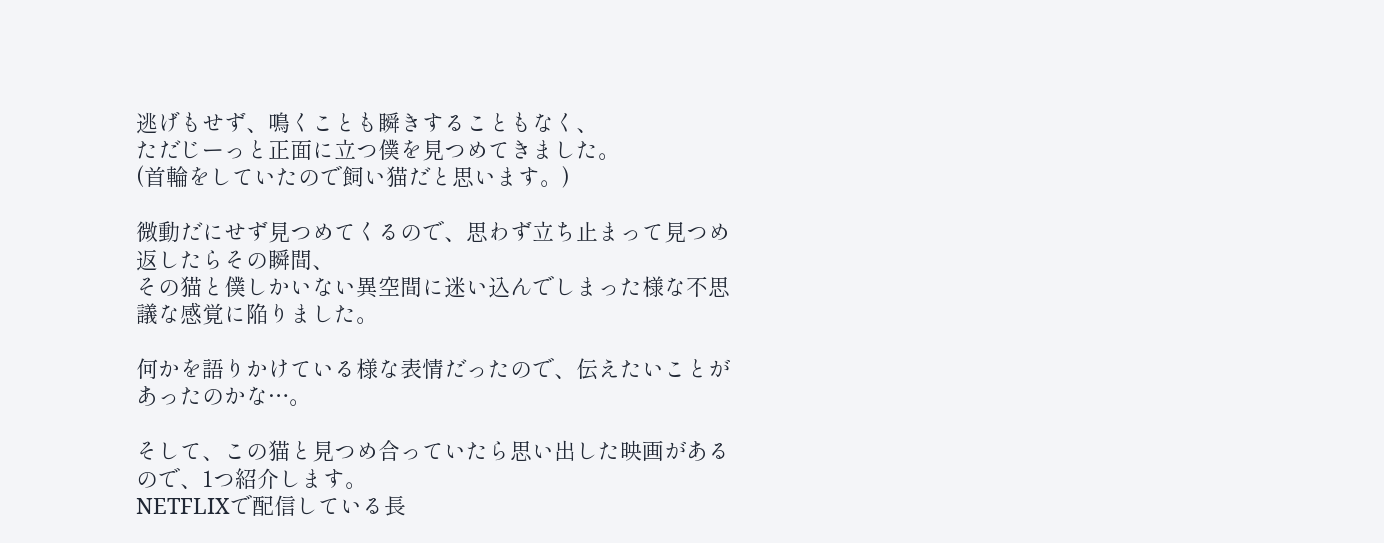逃げもせず、鳴くことも瞬きすることもなく、
ただじーっと正面に立つ僕を見つめてきました。
(首輪をしていたので飼い猫だと思います。)

微動だにせず見つめてくるので、思わず立ち止まって見つめ返したらその瞬間、
その猫と僕しかいない異空間に迷い込んでしまった様な不思議な感覚に陥りました。

何かを語りかけている様な表情だったので、伝えたいことがあったのかな…。

そして、この猫と見つめ合っていたら思い出した映画があるので、1つ紹介します。
NETFLIXで配信している長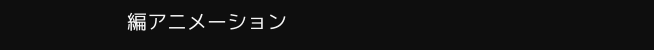編アニメーション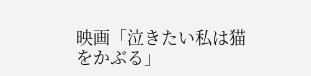映画「泣きたい私は猫をかぶる」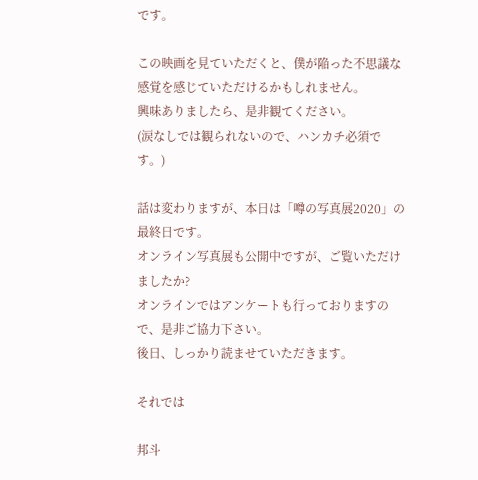です。

この映画を見ていただくと、僕が陥った不思議な感覚を感じていただけるかもしれません。
興味ありましたら、是非観てください。
(涙なしでは観られないので、ハンカチ必須です。)

話は変わりますが、本日は「噂の写真展2020」の最終日です。
オンライン写真展も公開中ですが、ご覧いただけましたか?
オンラインではアンケートも行っておりますので、是非ご協力下さい。
後日、しっかり読ませていただきます。

それでは

邦斗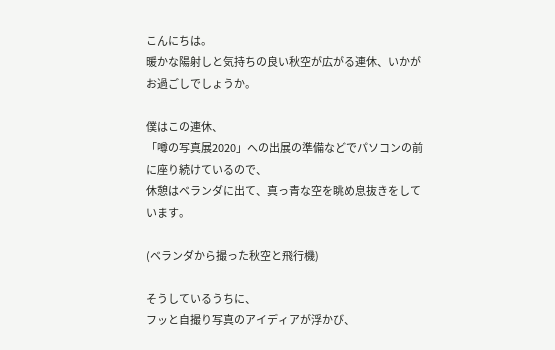こんにちは。
暖かな陽射しと気持ちの良い秋空が広がる連休、いかがお過ごしでしょうか。

僕はこの連休、
「噂の写真展2020」への出展の準備などでパソコンの前に座り続けているので、
休憩はベランダに出て、真っ青な空を眺め息抜きをしています。

(ベランダから撮った秋空と飛行機)

そうしているうちに、
フッと自撮り写真のアイディアが浮かび、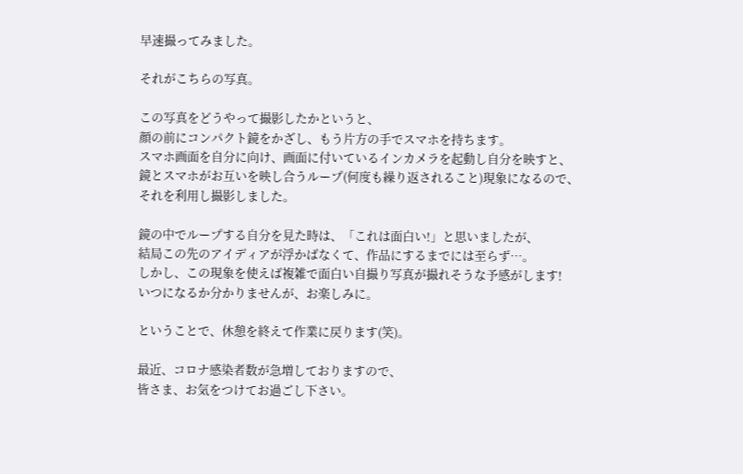早速撮ってみました。

それがこちらの写真。

この写真をどうやって撮影したかというと、
顔の前にコンパクト鏡をかざし、もう片方の手でスマホを持ちます。
スマホ画面を自分に向け、画面に付いているインカメラを起動し自分を映すと、
鏡とスマホがお互いを映し合うループ(何度も繰り返されること)現象になるので、
それを利用し撮影しました。

鏡の中でループする自分を見た時は、「これは面白い!」と思いましたが、
結局この先のアイディアが浮かばなくて、作品にするまでには至らず…。
しかし、この現象を使えば複雑で面白い自撮り写真が撮れそうな予感がします!
いつになるか分かりませんが、お楽しみに。

ということで、休憩を終えて作業に戻ります(笑)。

最近、コロナ感染者数が急増しておりますので、
皆さま、お気をつけてお過ごし下さい。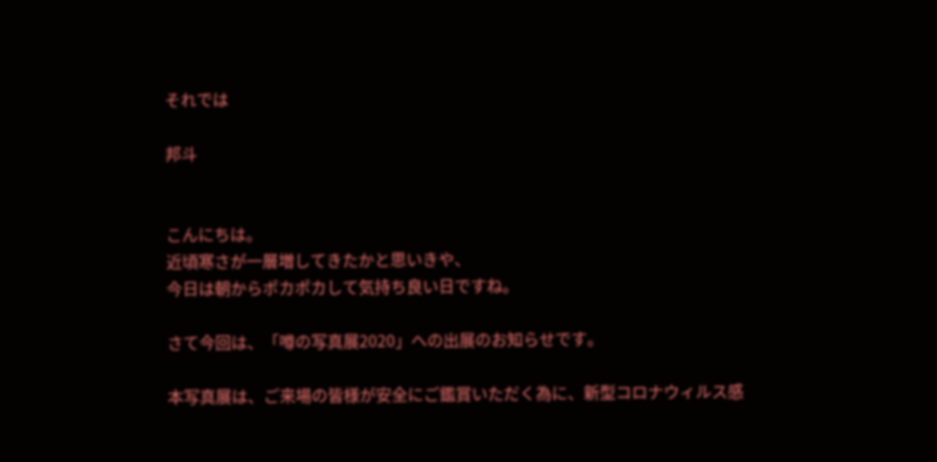それでは

邦斗


こんにちは。
近頃寒さが一層増してきたかと思いきや、
今日は朝からポカポカして気持ち良い日ですね。

さて今回は、「噂の写真展2020」への出展のお知らせです。

本写真展は、ご来場の皆様が安全にご鑑賞いただく為に、新型コロナウィルス感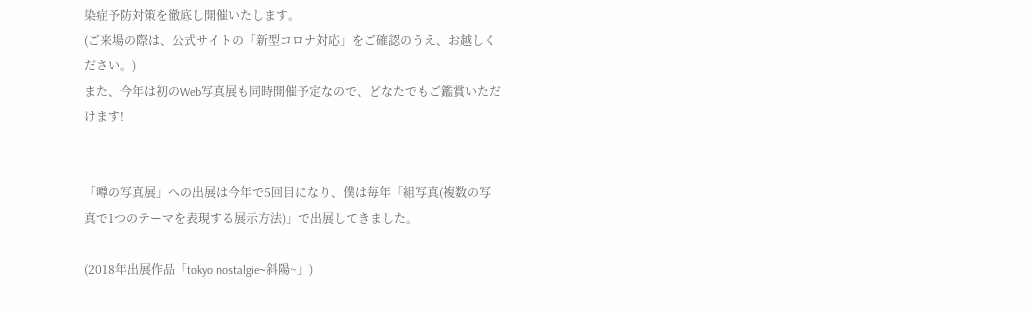染症予防対策を徹底し開催いたします。
(ご来場の際は、公式サイトの「新型コロナ対応」をご確認のうえ、お越しください。)
また、今年は初のWeb写真展も同時開催予定なので、どなたでもご鑑賞いただけます!


「噂の写真展」への出展は今年で5回目になり、僕は毎年「組写真(複数の写真で1つのテーマを表現する展示方法)」で出展してきました。

(2018年出展作品「tokyo nostalgie~斜陽~」)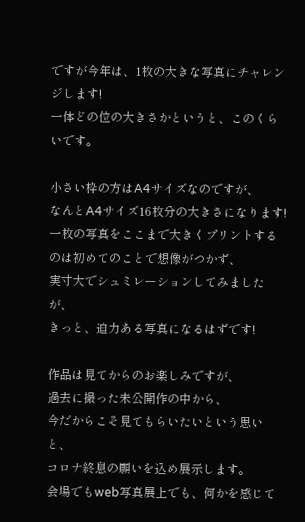ですが今年は、1枚の大きな写真にチャレンジします!
一体どの位の大きさかというと、このくらいです。

小さい枠の方はA4サイズなのですが、
なんとA4サイズ16枚分の大きさになります!
一枚の写真をここまで大きくプリントするのは初めてのことで想像がつかず、
実寸大でシュミレーションしてみましたが、
きっと、迫力ある写真になるはずです!

作品は見てからのお楽しみですが、
過去に撮った未公開作の中から、
今だからこそ見てもらいたいという思いと、
コロナ終息の願いを込め展示します。
会場でもweb写真展上でも、何かを感じて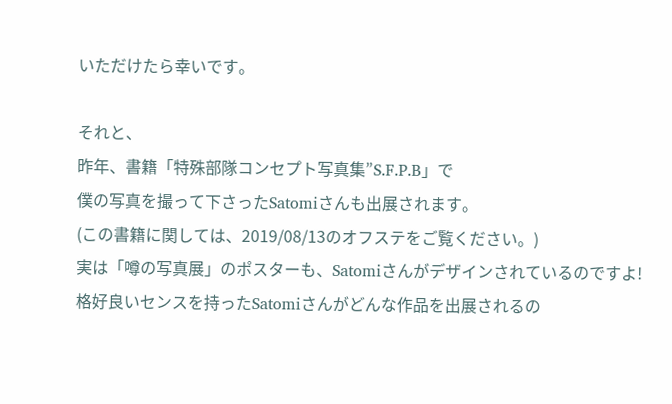いただけたら幸いです。

それと、
昨年、書籍「特殊部隊コンセプト写真集”S.F.P.B」で
僕の写真を撮って下さったSatomiさんも出展されます。
(この書籍に関しては、2019/08/13のオフステをご覧ください。)
実は「噂の写真展」のポスターも、Satomiさんがデザインされているのですよ!
格好良いセンスを持ったSatomiさんがどんな作品を出展されるの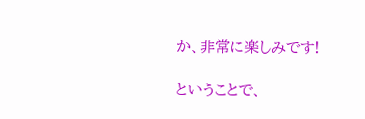か、非常に楽しみです!

ということで、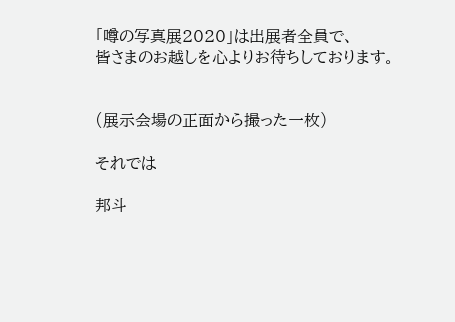「噂の写真展2020」は出展者全員で、
皆さまのお越しを心よりお待ちしております。


(展示会場の正面から撮った一枚)

それでは

邦斗